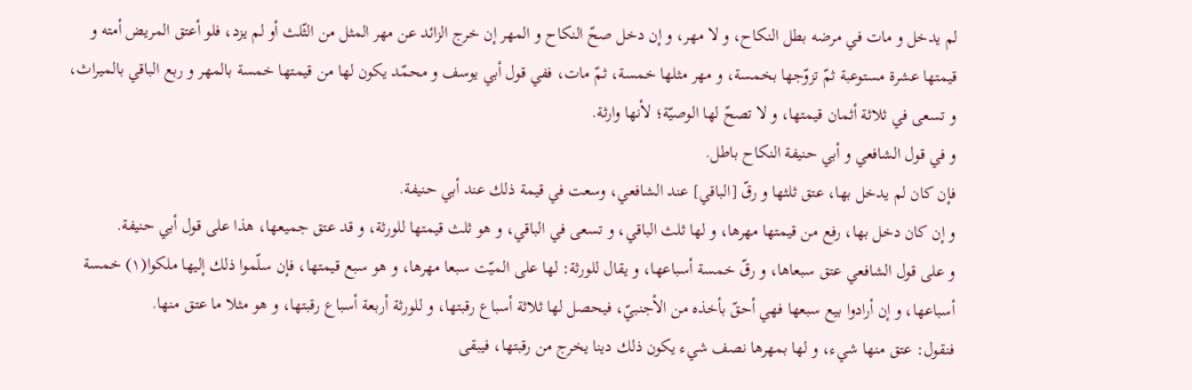لم يدخل و مات في مرضه بطل النكاح، و لا مهر، و إن دخل صحّ النكاح و المهر إن خرج الزائد عن مهر المثل من الثّلث أو لم يزد، فلو أعتق المريض أمته و قيمتها عشرة مستوعبة ثمّ تزوّجها بخمسة، و مهر مثلها خمسة، ثمّ مات، ففي قول أبي يوسف و محمّد يكون لها من قيمتها خمسة بالمهر و ربع الباقي بالميراث، و تسعى في ثلاثة أثمان قيمتها، و لا تصحّ لها الوصيّة؛ لأنها وارثة.
و في قول الشافعي و أبي حنيفة النكاح باطل.
فإن كان لم يدخل بها، عتق ثلثها و رقّ [الباقي] عند الشافعي، وسعت في قيمة ذلك عند أبي حنيفة.
و إن كان دخل بها، رفع من قيمتها مهرها، و لها ثلث الباقي، و تسعى في الباقي، و هو ثلث قيمتها للورثة، و قد عتق جميعها، هذا على قول أبي حنيفة.
و على قول الشافعي عتق سبعاها، و رقّ خمسة أسباعها، و يقال للورثة: لها على الميّت سبعا مهرها، و هو سبع قيمتها، فإن سلّموا ذلك إليها ملكوا(١) خمسة أسباعها، و إن أرادوا بيع سبعها فهي أحقّ بأخذه من الأجنبيّ، فيحصل لها ثلاثة أسباع رقبتها، و للورثة أربعة أسباع رقبتها، و هو مثلا ما عتق منها.
فنقول: عتق منها شيء، و لها بمهرها نصف شيء يكون ذلك دينا يخرج من رقبتها، فيبقى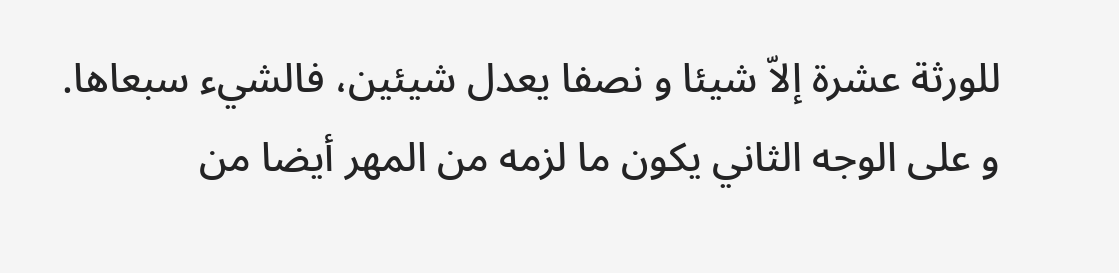للورثة عشرة إلاّ شيئا و نصفا يعدل شيئين، فالشيء سبعاها.
و على الوجه الثاني يكون ما لزمه من المهر أيضا من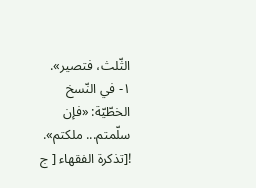الثّلث، فتصير».
١- في النّسخ الخطّيّة: «فإن سلّمتم... ملكتم».
![تذكرة الفقهاء [ ج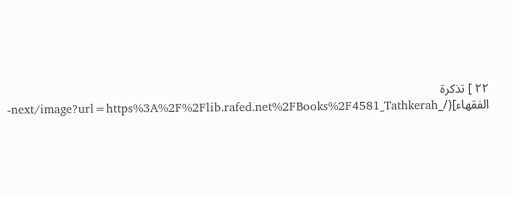٢٢ ] تذكرة الفقهاء](/_next/image?url=https%3A%2F%2Flib.rafed.net%2FBooks%2F4581_Tathkerah-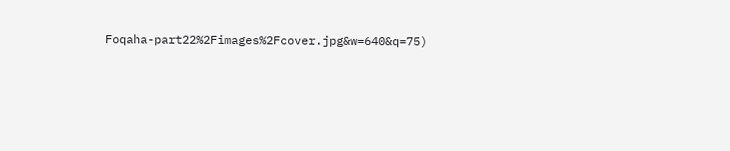Foqaha-part22%2Fimages%2Fcover.jpg&w=640&q=75)